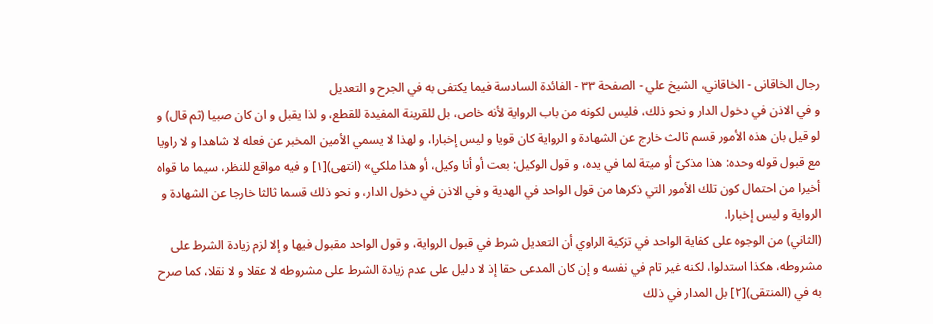رجال الخاقانى - الخاقاني، الشيخ علي - الصفحة ٣٣ - الفائدة السادسة فيما يكتفى به في الجرح و التعديل
و في الاذن في دخول الدار و نحو ذلك، فليس لكونه من باب الرواية لأنه خاص، بل للقرينة المفيدة للقطع، و لذا يقبل و ان كان صبيا (ثم قال) و لو قيل بان هذه الأمور قسم ثالث خارج عن الشهادة و الرواية كان قويا و ليس إخبارا، و لهذا لا يسمي الأمين المخبر عن فعله لا شاهدا و لا راويا مع قبول قوله وحده: هذا مذكىّ أو ميتة لما في يده، و قول الوكيل: بعت أو أنا وكيل، أو هذا ملكي» (انتهى)[١] و فيه مواقع للنظر، سيما ما قواه أخيرا من احتمال كون تلك الأمور التي ذكرها من قول الواحد في الهدية و في الاذن في دخول الدار، و نحو ذلك قسما ثالثا خارجا عن الشهادة و الرواية و ليس إخبارا.
(الثاني) من الوجوه على كفاية الواحد في تزكية الراوي أن التعديل شرط في قبول الرواية، و قول الواحد مقبول فيها و إلا لزم زيادة الشرط على مشروطه، هكذا استدلوا، لكنه غير تام في نفسه و إن كان المدعى حقا إذ لا دليل على عدم زيادة الشرط على مشروطه لا عقلا و لا نقلا، كما صرح به في (المنتقى)[٢] بل المدار في ذلك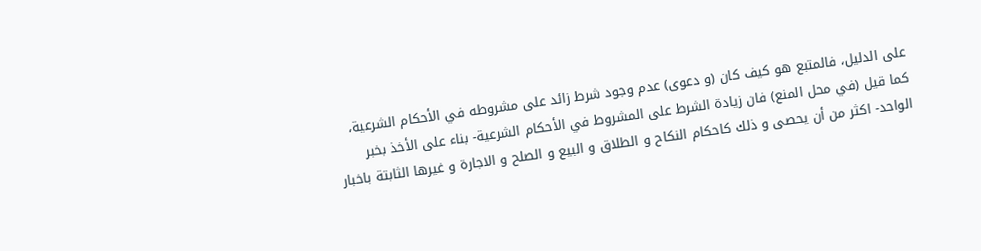على الدليل، فالمتبع هو كيف كان (و دعوى) عدم وجود شرط زائد على مشروطه في الأحكام الشرعية، كما قيل (في محل المنع) فان زيادة الشرط على المشروط في الأحكام الشرعية- بناء على الأخذ بخبر الواحد- اكثر من أن يحصى و ذلك كاحكام النكاح و الطلاق و البيع و الصلح و الاجارة و غيرها الثابتة باخبار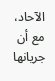الآحاد، مع أن جريانها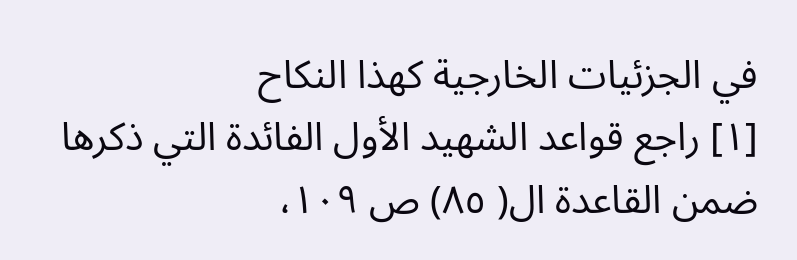في الجزئيات الخارجية كهذا النكاح
[١] راجع قواعد الشهيد الأول الفائدة التي ذكرها ضمن القاعدة ال( ٨٥) ص ١٠٩،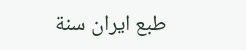طبع ايران سنة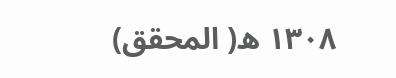١٣٠٨ ه( المحقق)